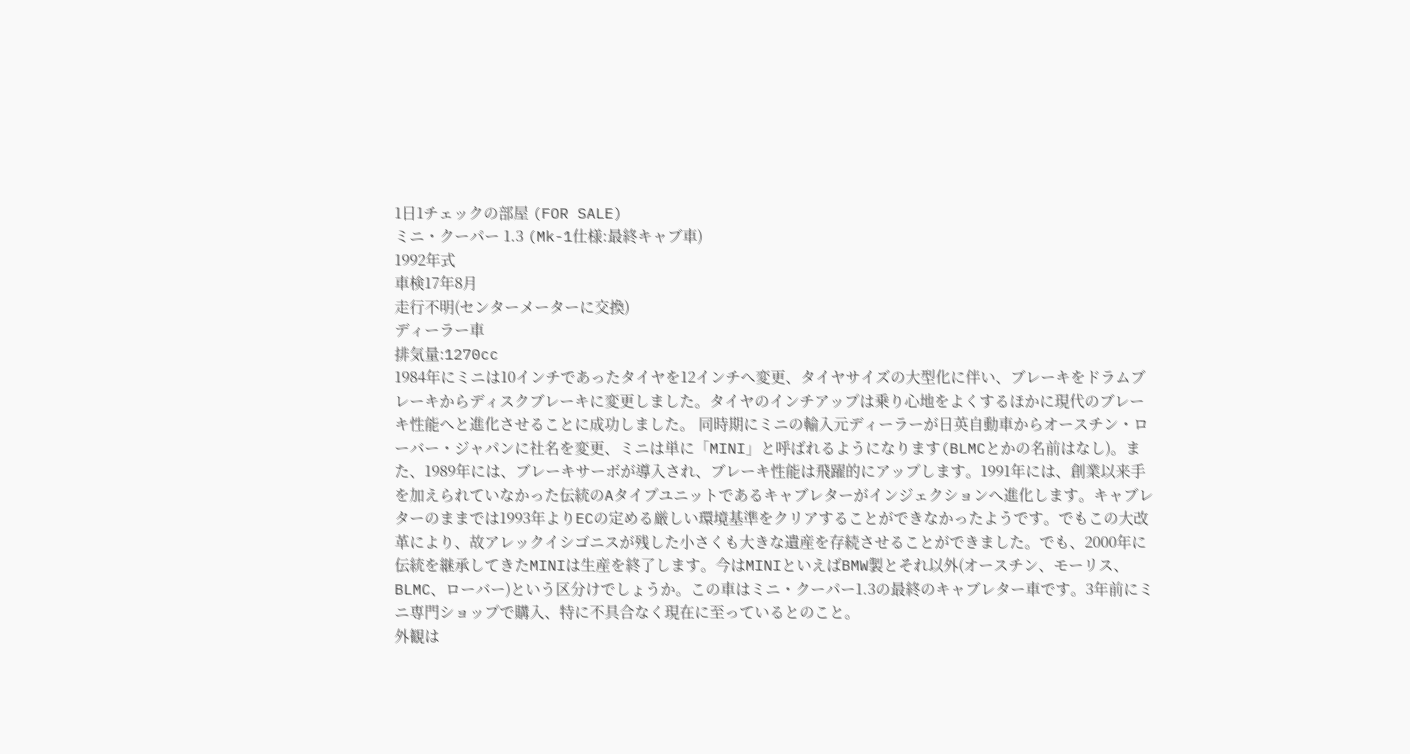1日1チェックの部屋 (FOR SALE)
ミニ・クーパー 1.3 (Mk-1仕様:最終キャブ車)
1992年式
車検17年8月
走行不明(センターメーターに交換)
ディーラー車
排気量:1270cc
1984年にミニは10インチであったタイヤを12インチへ変更、タイヤサイズの大型化に伴い、ブレーキをドラムブレーキからディスクブレーキに変更しました。タイヤのインチアップは乗り心地をよくするほかに現代のブレーキ性能へと進化させることに成功しました。 同時期にミニの輸入元ディーラーが日英自動車からオースチン・ローバー・ジャパンに社名を変更、ミニは単に「MINI」と呼ばれるようになります(BLMCとかの名前はなし)。また、1989年には、ブレーキサーボが導入され、ブレーキ性能は飛躍的にアップします。1991年には、創業以来手を加えられていなかった伝統のAタイプユニットであるキャブレターがインジェクションへ進化します。キャブレターのままでは1993年よりECの定める厳しい環境基準をクリアすることができなかったようです。でもこの大改革により、故アレックイシゴニスが残した小さくも大きな遺産を存続させることができました。でも、2000年に伝統を継承してきたMINIは生産を終了します。今はMINIといえばBMW製とそれ以外(オースチン、モーリス、BLMC、ローバー)という区分けでしょうか。この車はミニ・クーパー1.3の最終のキャブレター車です。3年前にミニ専門ショップで購入、特に不具合なく現在に至っているとのこと。
外観は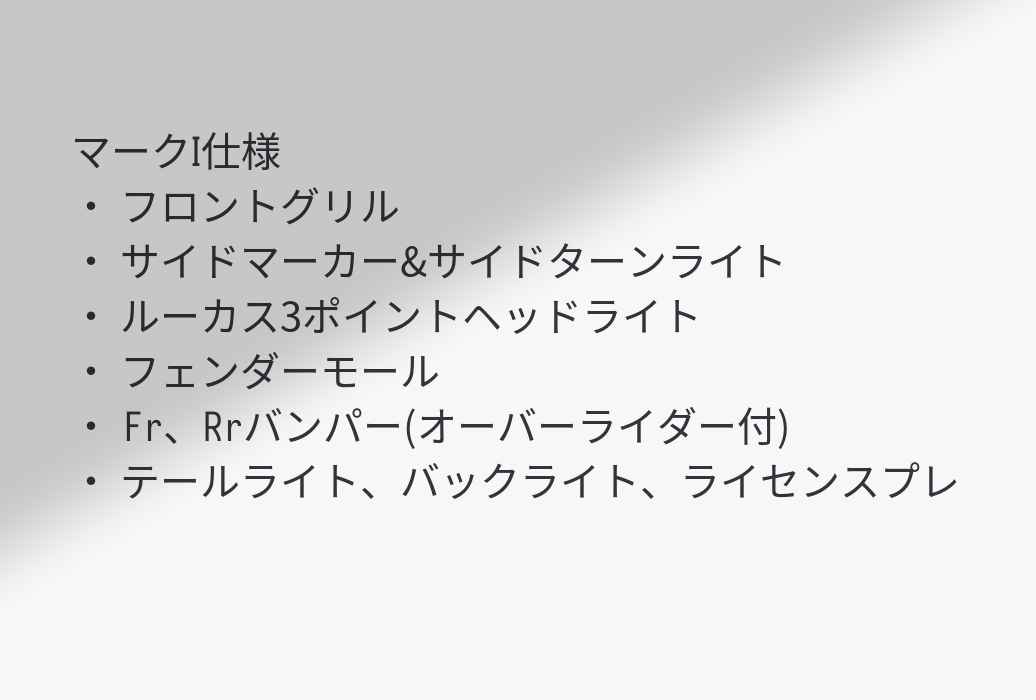マークI仕様
・ フロントグリル
・ サイドマーカー&サイドターンライト
・ ルーカス3ポイントヘッドライト
・ フェンダーモール
・ Fr、Rrバンパー(オーバーライダー付)
・ テールライト、バックライト、ライセンスプレ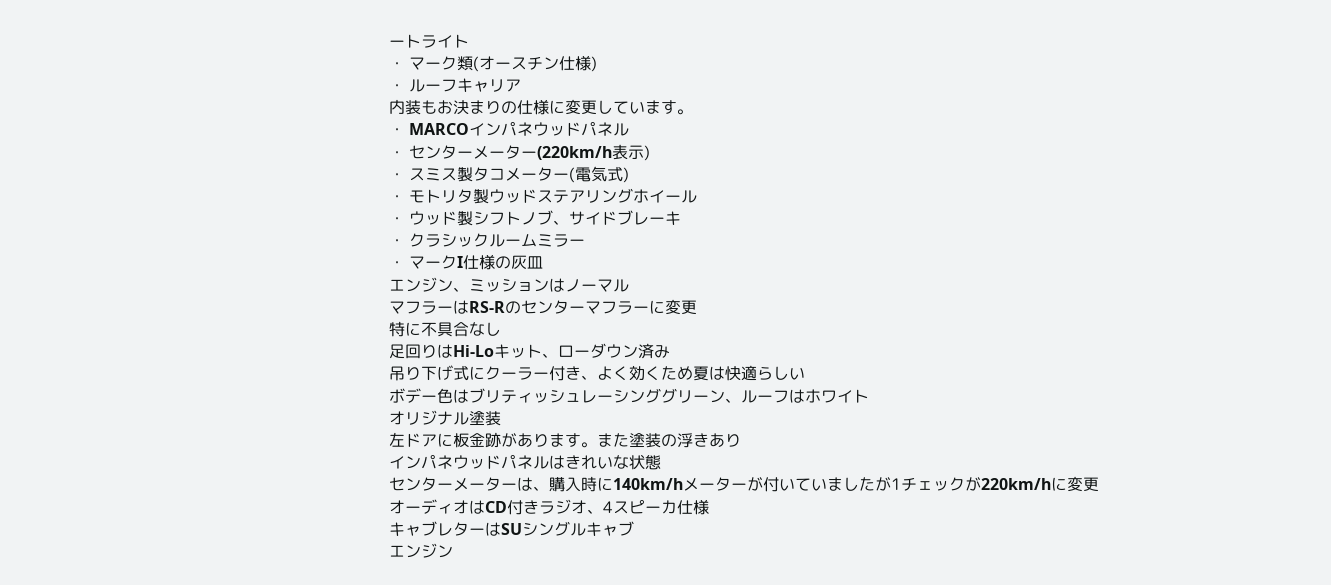ートライト
・ マーク類(オースチン仕様)
・ ルーフキャリア
内装もお決まりの仕様に変更しています。
・ MARCOインパネウッドパネル
・ センターメーター(220km/h表示)
・ スミス製タコメーター(電気式)
・ モトリタ製ウッドステアリングホイール
・ ウッド製シフトノブ、サイドブレーキ
・ クラシックルームミラー
・ マークI仕様の灰皿
エンジン、ミッションはノーマル
マフラーはRS-Rのセンターマフラーに変更
特に不具合なし
足回りはHi-Loキット、ローダウン済み
吊り下げ式にクーラー付き、よく効くため夏は快適らしい
ボデー色はブリティッシュレーシンググリーン、ルーフはホワイト
オリジナル塗装
左ドアに板金跡があります。また塗装の浮きあり
インパネウッドパネルはきれいな状態
センターメーターは、購入時に140km/hメーターが付いていましたが1チェックが220km/hに変更
オーディオはCD付きラジオ、4スピーカ仕様
キャブレターはSUシングルキャブ
エンジン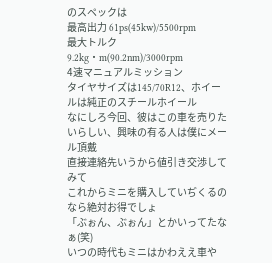のスペックは
最高出力 61ps(45kw)/5500rpm
最大トルク 9.2kg・m(90.2nm)/3000rpm
4速マニュアルミッション
タイヤサイズは145/70R12、ホイールは純正のスチールホイール
なにしろ今回、彼はこの車を売りたいらしい、興味の有る人は僕にメール頂戴
直接連絡先いうから値引き交渉してみて
これからミニを購入していぢくるのなら絶対お得でしょ
「ぶぉん、ぶぉん」とかいってたなぁ(笑)
いつの時代もミニはかわええ車や